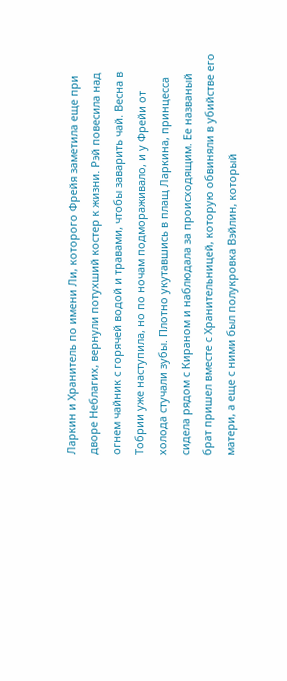Ларкин и Хранитель по имени Ли, которого Фрейя заметила еще при дворе Неблагих, вернули потухший костер к жизни. Рэй повесила над огнем чайник с горячей водой и травами, чтобы заварить чай. Весна в Тобрии уже наступила, но по ночам подмораживало, и у Фрейи от холода стучали зубы. Плотно укутавшись в плащ Ларкина, принцесса сидела рядом с Кираном и наблюдала за происходящим. Ее названый брат пришел вместе с Хранительницей, которую обвиняли в убийстве его матери, а еще с ними был полукровка Вэйлин, который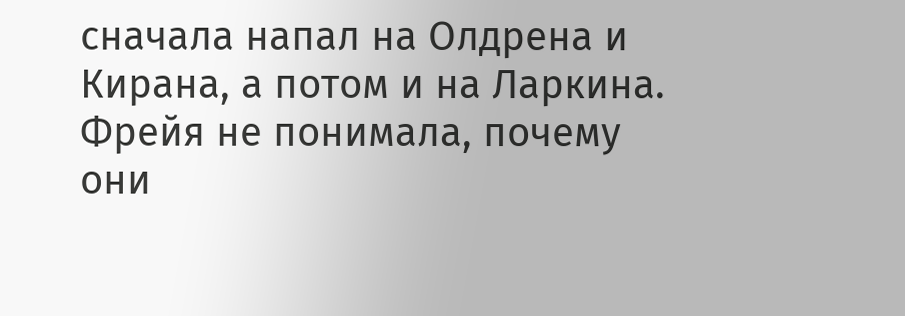сначала напал на Олдрена и Кирана, а потом и на Ларкина. Фрейя не понимала, почему они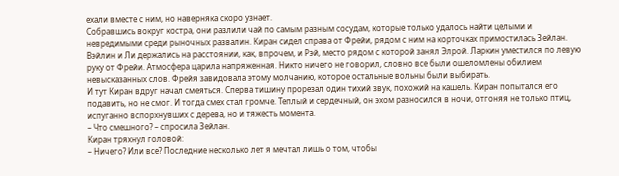ехали вместе с ним, но наверняка скоро узнает.
Собравшись вокруг костра, они разлили чай по самым разным сосудам, которые только удалось найти целыми и невредимыми среди рыночных развалин. Киран сидел справа от Фрейи, рядом с ним на корточках примостилась Зейлан. Вэйлин и Ли держались на расстоянии, как, впрочем, и Рэй, место рядом с которой занял Элрой. Ларкин уместился по левую руку от Фрейи. Атмосфера царила напряженная. Никто ничего не говорил, словно все были ошеломлены обилием невысказанных слов. Фрейя завидовала этому молчанию, которое остальные вольны были выбирать.
И тут Киран вдруг начал смеяться. Сперва тишину прорезал один тихий звук, похожий на кашель. Киран попытался его подавить, но не смог. И тогда смех стал громче. Теплый и сердечный, он эхом разносился в ночи, отгоняя не только птиц, испуганно вспорхнувших с дерева, но и тяжесть момента.
– Что смешного? – спросила Зейлан.
Киран тряхнул головой:
– Ничего? Или все? Последние несколько лет я мечтал лишь о том, чтобы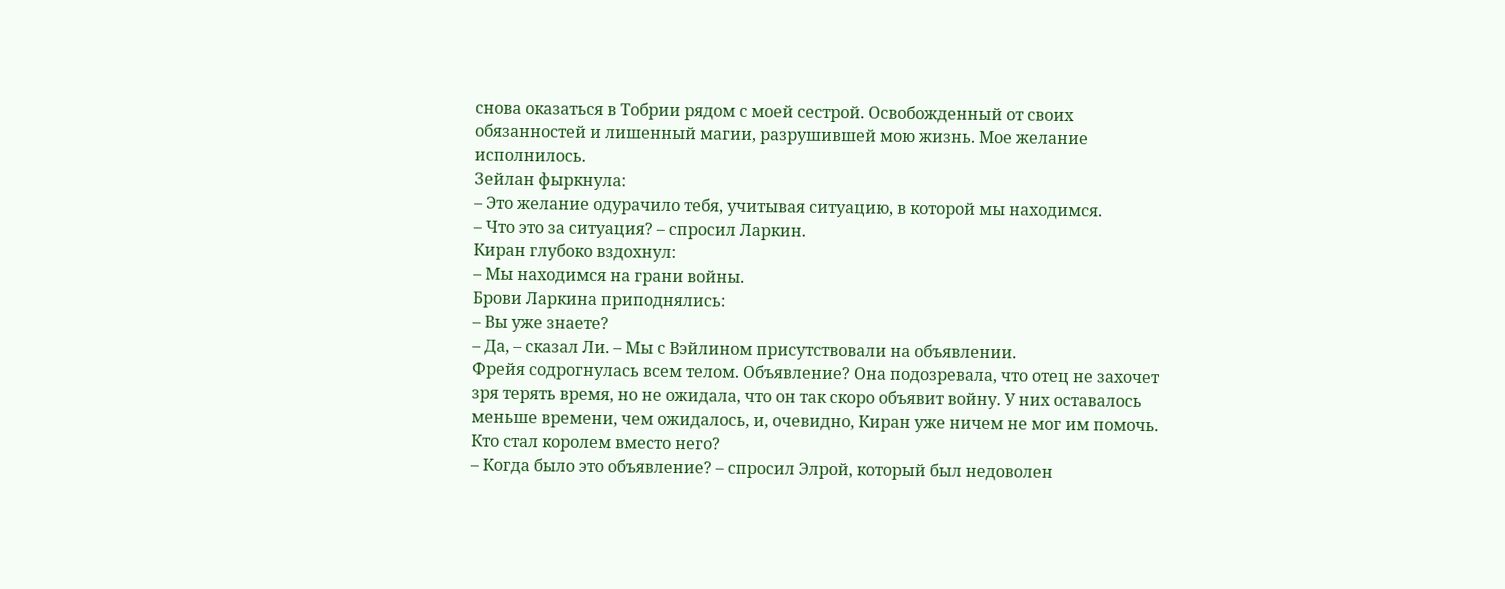снова оказаться в Тобрии рядом с моей сестрой. Освобожденный от своих обязанностей и лишенный магии, разрушившей мою жизнь. Мое желание исполнилось.
Зейлан фыркнула:
– Это желание одурачило тебя, учитывая ситуацию, в которой мы находимся.
– Что это за ситуация? – спросил Ларкин.
Киран глубоко вздохнул:
– Мы находимся на грани войны.
Брови Ларкина приподнялись:
– Вы уже знаете?
– Да, – сказал Ли. – Мы с Вэйлином присутствовали на объявлении.
Фрейя содрогнулась всем телом. Объявление? Она подозревала, что отец не захочет зря терять время, но не ожидала, что он так скоро объявит войну. У них оставалось меньше времени, чем ожидалось, и, очевидно, Киран уже ничем не мог им помочь. Кто стал королем вместо него?
– Когда было это объявление? – спросил Элрой, который был недоволен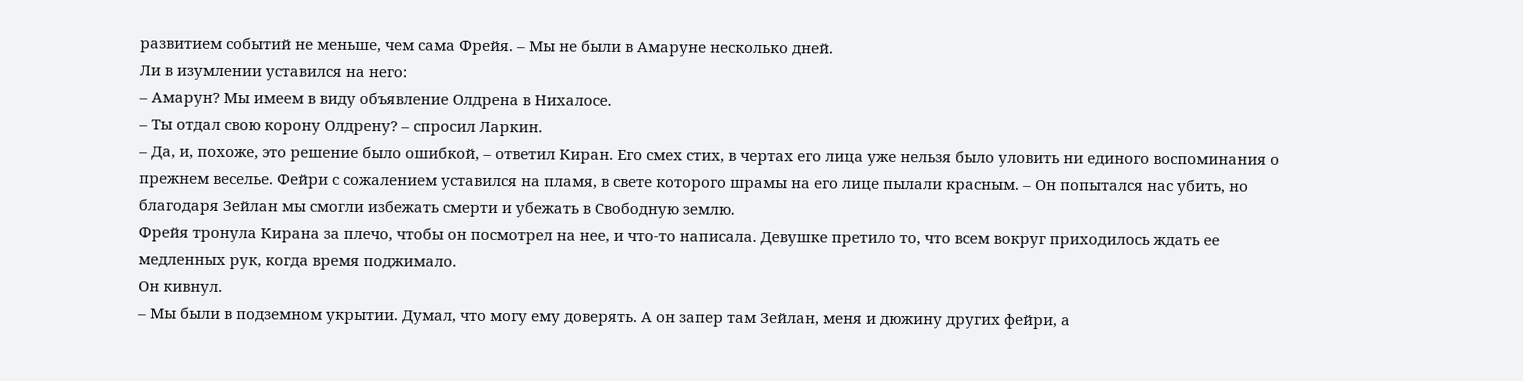развитием событий не меньше, чем сама Фрейя. – Мы не были в Амаруне несколько дней.
Ли в изумлении уставился на него:
– Амарун? Мы имеем в виду объявление Олдрена в Нихалосе.
– Ты отдал свою корону Олдрену? – спросил Ларкин.
– Да, и, похоже, это решение было ошибкой, – ответил Киран. Его смех стих, в чертах его лица уже нельзя было уловить ни единого воспоминания о прежнем веселье. Фейри с сожалением уставился на пламя, в свете которого шрамы на его лице пылали красным. – Он попытался нас убить, но благодаря Зейлан мы смогли избежать смерти и убежать в Свободную землю.
Фрейя тронула Кирана за плечо, чтобы он посмотрел на нее, и что-то написала. Девушке претило то, что всем вокруг приходилось ждать ее медленных рук, когда время поджимало.
Он кивнул.
– Мы были в подземном укрытии. Думал, что могу ему доверять. А он запер там Зейлан, меня и дюжину других фейри, а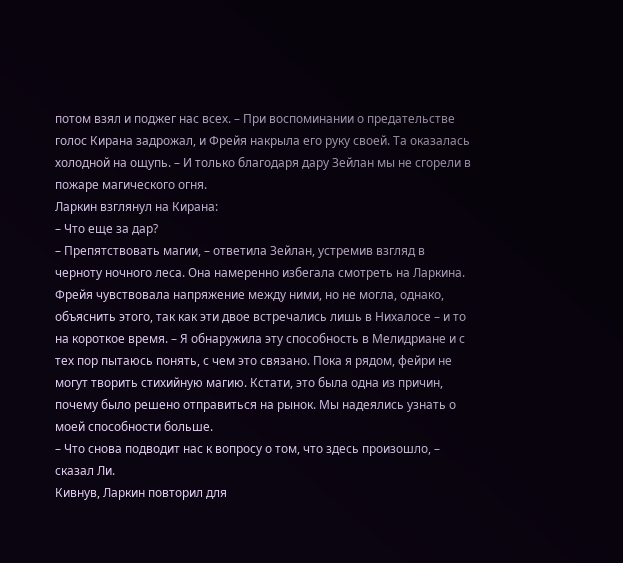потом взял и поджег нас всех. – При воспоминании о предательстве голос Кирана задрожал, и Фрейя накрыла его руку своей. Та оказалась холодной на ощупь. – И только благодаря дару Зейлан мы не сгорели в пожаре магического огня.
Ларкин взглянул на Кирана:
– Что еще за дар?
– Препятствовать магии, – ответила Зейлан, устремив взгляд в черноту ночного леса. Она намеренно избегала смотреть на Ларкина. Фрейя чувствовала напряжение между ними, но не могла, однако, объяснить этого, так как эти двое встречались лишь в Нихалосе – и то на короткое время. – Я обнаружила эту способность в Мелидриане и с тех пор пытаюсь понять, с чем это связано. Пока я рядом, фейри не могут творить стихийную магию. Кстати, это была одна из причин, почему было решено отправиться на рынок. Мы надеялись узнать о моей способности больше.
– Что снова подводит нас к вопросу о том, что здесь произошло, – сказал Ли.
Кивнув, Ларкин повторил для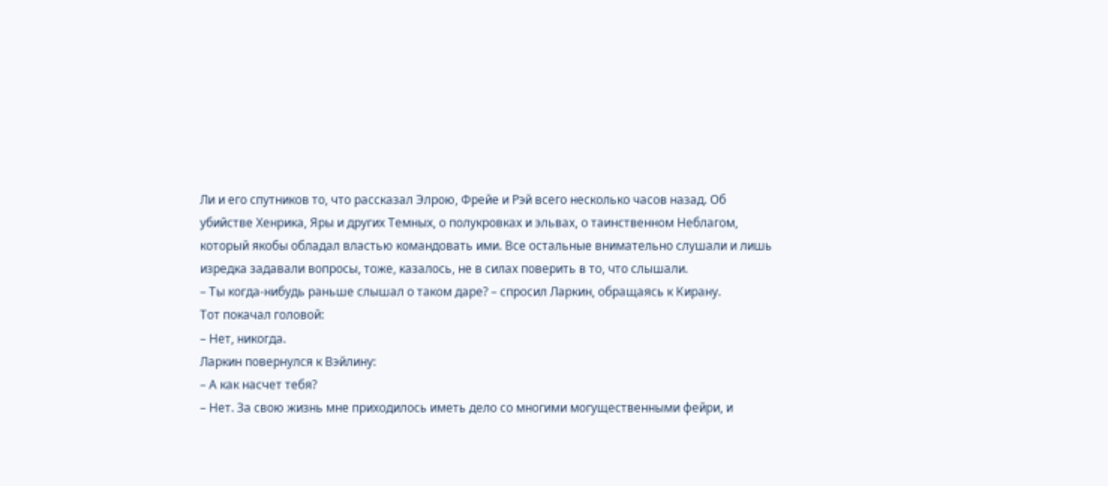Ли и его спутников то, что рассказал Элрою, Фрейе и Рэй всего несколько часов назад. Об убийстве Хенрика, Яры и других Темных, о полукровках и эльвах, о таинственном Неблагом, который якобы обладал властью командовать ими. Все остальные внимательно слушали и лишь изредка задавали вопросы, тоже, казалось, не в силах поверить в то, что слышали.
– Ты когда-нибудь раньше слышал о таком даре? – спросил Ларкин, обращаясь к Кирану.
Тот покачал головой:
– Нет, никогда.
Ларкин повернулся к Вэйлину:
– А как насчет тебя?
– Нет. За свою жизнь мне приходилось иметь дело со многими могущественными фейри, и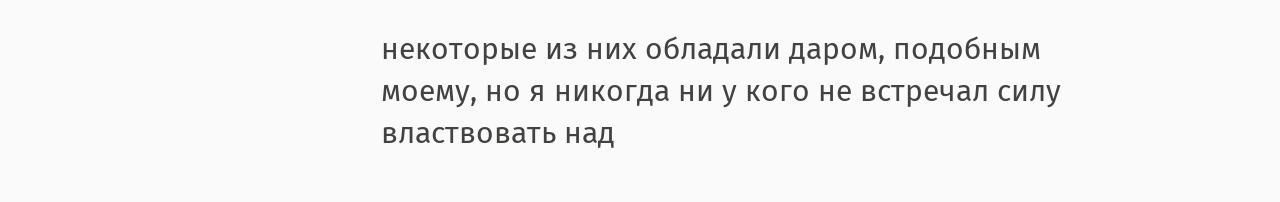некоторые из них обладали даром, подобным моему, но я никогда ни у кого не встречал силу властвовать над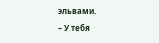эльвами.
– У тебя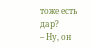тоже есть дар?
– Ну, он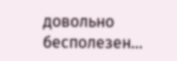довольно бесполезен…